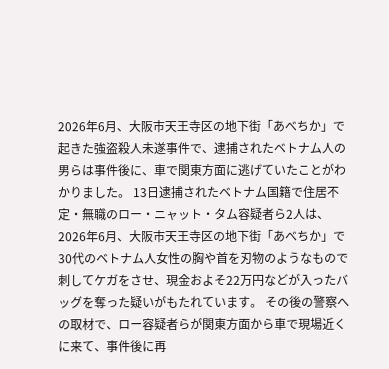2026年6月、大阪市天王寺区の地下街「あべちか」で起きた強盗殺人未遂事件で、逮捕されたベトナム人の男らは事件後に、車で関東方面に逃げていたことがわかりました。 13日逮捕されたベトナム国籍で住居不定・無職のロー・ニャット・タム容疑者ら2人は、2026年6月、大阪市天王寺区の地下街「あべちか」で30代のベトナム人女性の胸や首を刃物のようなもので刺してケガをさせ、現金およそ22万円などが入ったバッグを奪った疑いがもたれています。 その後の警察への取材で、ロー容疑者らが関東方面から車で現場近くに来て、事件後に再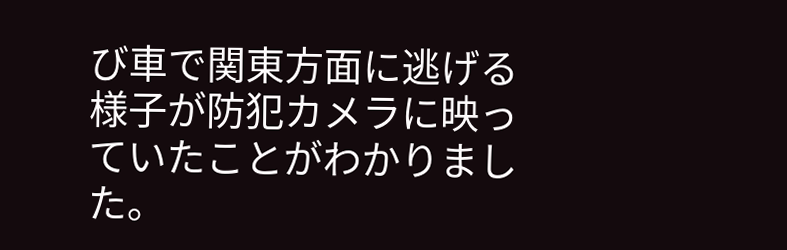び車で関東方面に逃げる様子が防犯カメラに映っていたことがわかりました。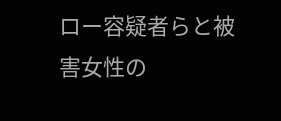ロー容疑者らと被害女性の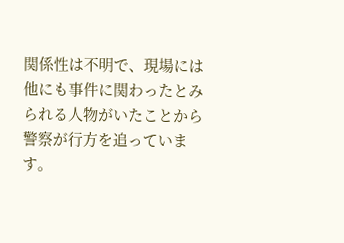関係性は不明で、現場には他にも事件に関わったとみられる人物がいたことから警察が行方を追っています。